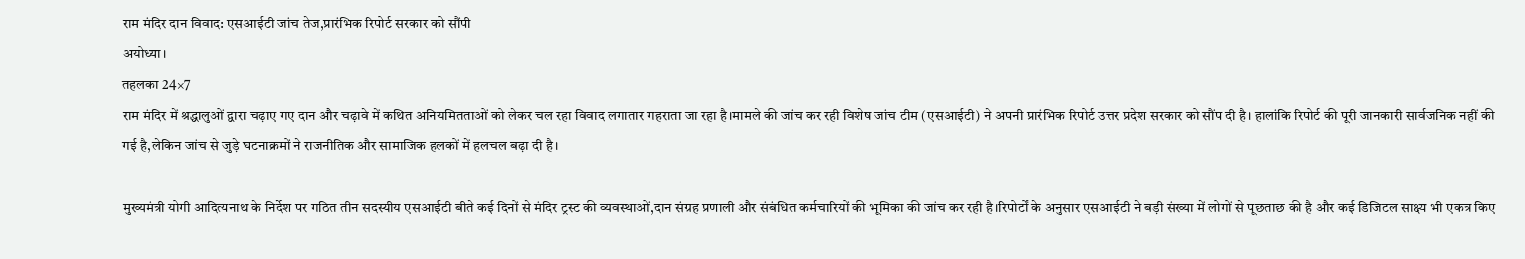राम मंदिर दान विवाद: एसआईटी जांच तेज,प्रारंभिक रिपोर्ट सरकार को सौंपी
अयोध्या।
तहलका 24×7
राम मंदिर में श्रद्धालुओं द्वारा चढ़ाए गए दान और चढ़ावे में कथित अनियमितताओं को लेकर चल रहा विवाद लगातार गहराता जा रहा है।मामले की जांच कर रही विशेष जांच टीम (एसआईटी) ने अपनी प्रारंभिक रिपोर्ट उत्तर प्रदेश सरकार को सौंप दी है। हालांकि रिपोर्ट की पूरी जानकारी सार्वजनिक नहीं की गई है,लेकिन जांच से जुड़े घटनाक्रमों ने राजनीतिक और सामाजिक हलकों में हलचल बढ़ा दी है।

मुख्यमंत्री योगी आदित्यनाथ के निर्देश पर गठित तीन सदस्यीय एसआईटी बीते कई दिनों से मंदिर ट्रस्ट की व्यवस्थाओं,दान संग्रह प्रणाली और संबंधित कर्मचारियों की भूमिका की जांच कर रही है।रिपोर्टों के अनुसार एसआईटी ने बड़ी संख्या में लोगों से पूछताछ की है और कई डिजिटल साक्ष्य भी एकत्र किए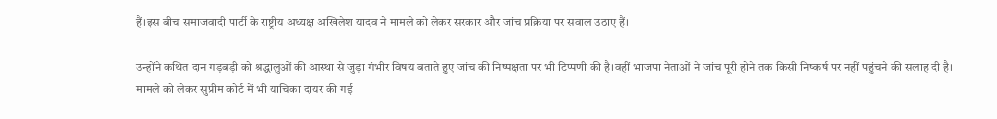हैं।इस बीच समाजवादी पार्टी के राष्ट्रीय अध्यक्ष अखिलेश यादव ने मामले को लेकर सरकार और जांच प्रक्रिया पर सवाल उठाए हैं।

उन्होंने कथित दान गड़बड़ी को श्रद्धालुओं की आस्था से जुड़ा गंभीर विषय बताते हुए जांच की निष्पक्षता पर भी टिप्पणी की है।वहीं भाजपा नेताओं ने जांच पूरी होने तक किसी निष्कर्ष पर नहीं पहुंचने की सलाह दी है।
मामले को लेकर सुप्रीम कोर्ट में भी याचिका दायर की गई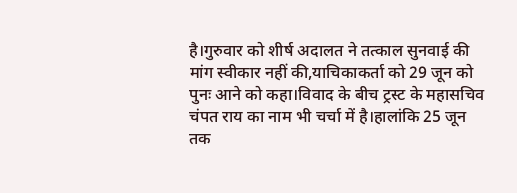है।गुरुवार को शीर्ष अदालत ने तत्काल सुनवाई की मांग स्वीकार नहीं की,याचिकाकर्ता को 29 जून को पुनः आने को कहा।विवाद के बीच ट्रस्ट के महासचिव चंपत राय का नाम भी चर्चा में है।हालांकि 25 जून तक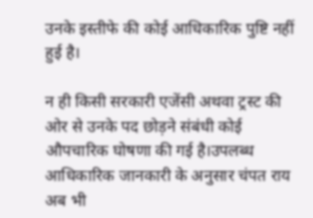उनके इस्तीफे की कोई आधिकारिक पुष्टि नहीं हुई है।

न ही किसी सरकारी एजेंसी अथवा ट्रस्ट की ओर से उनके पद छोड़ने संबंधी कोई औपचारिक घोषणा की गई है।उपलब्ध आधिकारिक जानकारी के अनुसार चंपत राय अब भी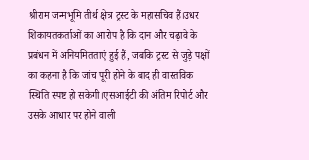श्रीराम जन्मभूमि तीर्थ क्षेत्र ट्रस्ट के महासचिव हैं।उधर शिकायतकर्ताओं का आरोप है कि दान और चढ़ावे के प्रबंधन में अनियमितताएं हुई हैं, जबकि ट्रस्ट से जुड़े पक्षों का कहना है कि जांच पूरी होने के बाद ही वास्तविक स्थिति स्पष्ट हो सकेगी।एसआईटी की अंतिम रिपोर्ट और उसके आधार पर होने वाली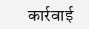कार्रवाई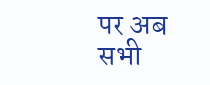पर अब सभी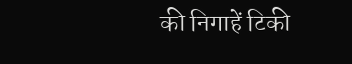की निगाहें टिकी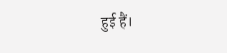हुई हैं।